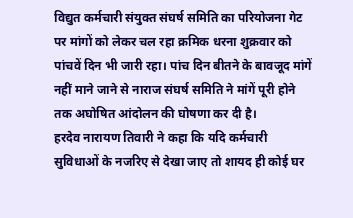विद्युत कर्मचारी संयुक्त संघर्ष समिति का परियोजना गेट पर मांगों को लेकर चल रहा क्रमिक धरना शुक्रवार को पांचवें दिन भी जारी रहा। पांच दिन बीतने के बावजूद मांगें नहीं माने जाने से नाराज संघर्ष समिति ने मांगें पूरी होने तक अघोषित आंदोलन की घोषणा कर दी है।
हरदेव नारायण तिवारी ने कहा कि यदि कर्मचारी सुविधाओं के नजरिए से देखा जाए तो शायद ही कोई घर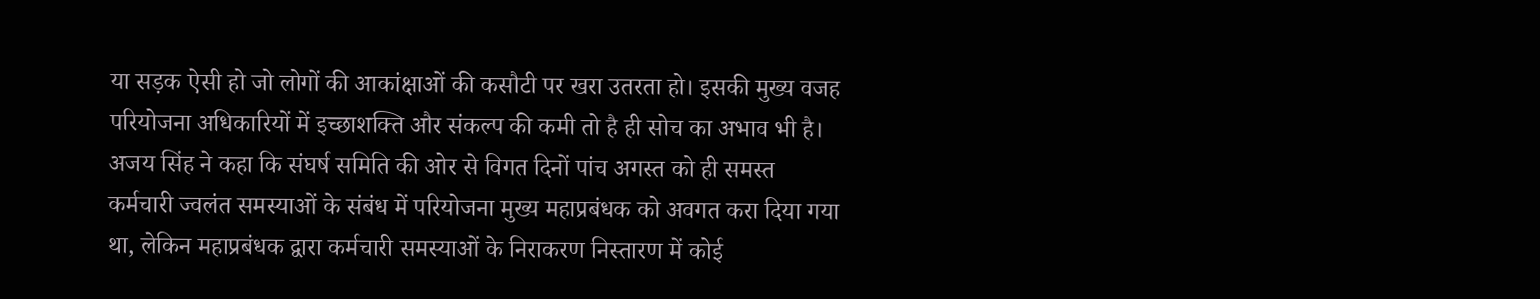या सड़क ऐसी हो जो लोगों की आकांक्षाओं की कसौटी पर खरा उतरता हो। इसकी मुख्य वजह परियोजना अधिकारियों में इच्छाशक्ति और संकल्प की कमी तो है ही सोच का अभाव भी है। अजय सिंह ने कहा कि संघर्ष समिति की ओर से विगत दिनों पांच अगस्त को ही समस्त कर्मचारी ज्वलंत समस्याओं के संबंध में परियोजना मुख्य महाप्रबंधक को अवगत करा दिया गया था, लेकिन महाप्रबंधक द्वारा कर्मचारी समस्याओं के निराकरण निस्तारण में कोई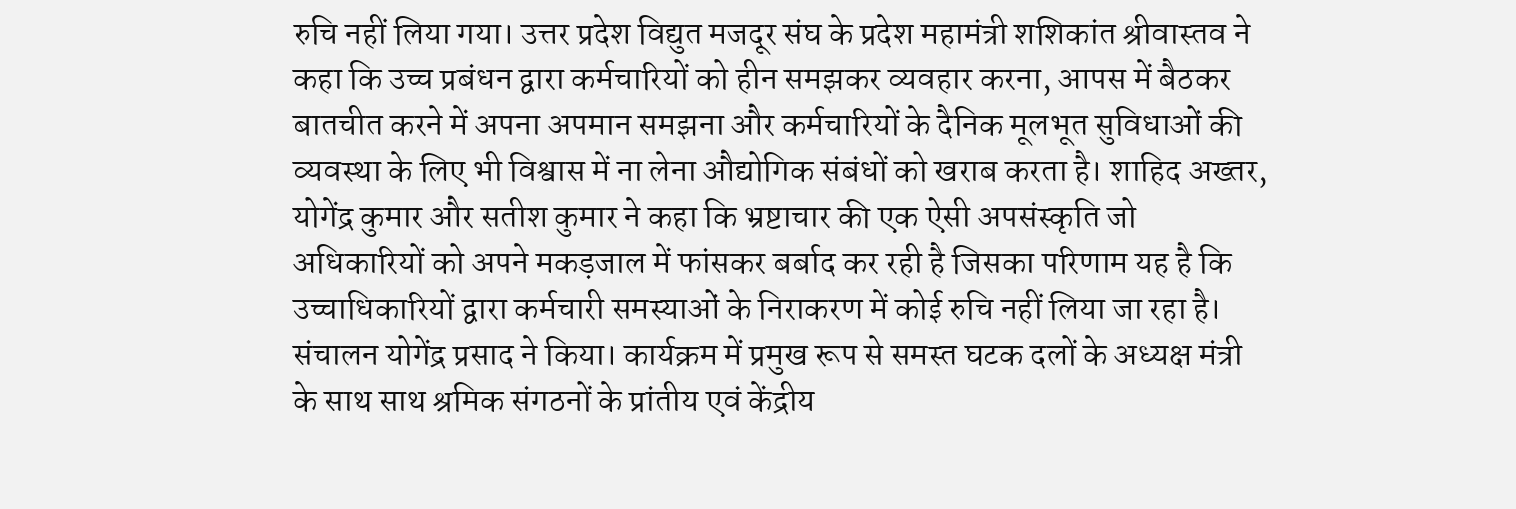रुचि नहीं लिया गया। उत्तर प्रदेश विद्युत मजदूर संघ के प्रदेश महामंत्री शशिकांत श्रीवास्तव ने कहा कि उच्च प्रबंधन द्वारा कर्मचारियों को हीन समझकर व्यवहार करना, आपस में बैठकर बातचीत करने में अपना अपमान समझना और कर्मचारियों के दैनिक मूलभूत सुविधाओं की व्यवस्था के लिए भी विश्वास में ना लेना औद्योगिक संबंधों को खराब करता है। शाहिद अख्तर, योगेंद्र कुमार और सतीश कुमार ने कहा कि भ्रष्टाचार की एक ऐसी अपसंस्कृति जो अधिकारियों को अपने मकड़जाल में फांसकर बर्बाद कर रही है जिसका परिणाम यह है कि उच्चाधिकारियों द्वारा कर्मचारी समस्याओं के निराकरण में कोई रुचि नहीं लिया जा रहा है। संचालन योगेंद्र प्रसाद ने किया। कार्यक्रम में प्रमुख रूप से समस्त घटक दलों के अध्यक्ष मंत्री के साथ साथ श्रमिक संगठनों के प्रांतीय एवं केंद्रीय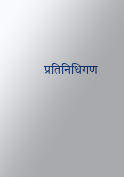प्रतिनिधिगण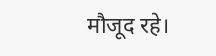मौजूद रहे।